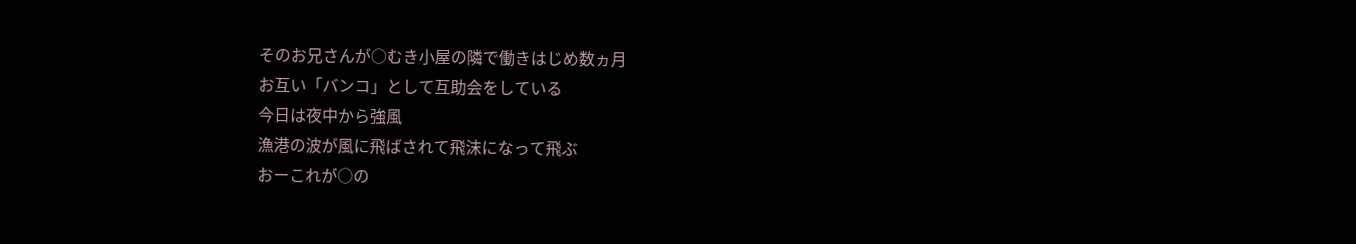そのお兄さんが○むき小屋の隣で働きはじめ数ヵ月
お互い「バンコ」として互助会をしている
今日は夜中から強風
漁港の波が風に飛ばされて飛沫になって飛ぶ
おーこれが○の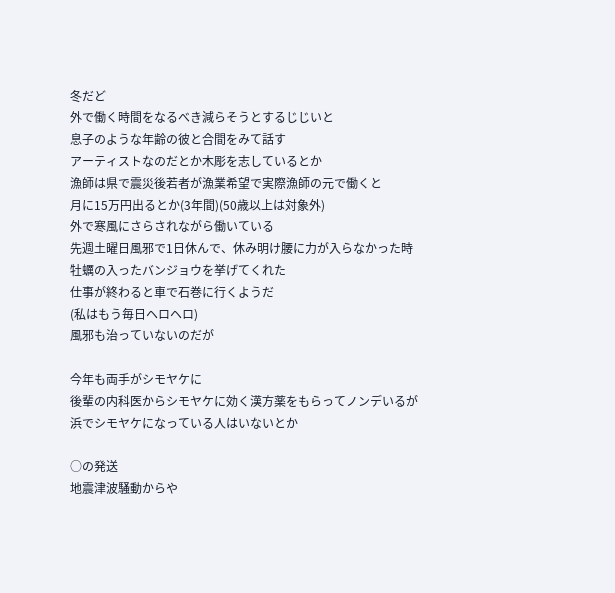冬だど
外で働く時間をなるべき減らそうとするじじいと
息子のような年齢の彼と合間をみて話す
アーティストなのだとか木彫を志しているとか
漁師は県で震災後若者が漁業希望で実際漁師の元で働くと
月に15万円出るとか(3年間)(50歳以上は対象外)
外で寒風にさらされながら働いている
先週土曜日風邪で1日休んで、休み明け腰に力が入らなかった時
牡蠣の入ったバンジョウを挙げてくれた
仕事が終わると車で石巻に行くようだ
(私はもう毎日ヘロヘロ)
風邪も治っていないのだが

今年も両手がシモヤケに
後輩の内科医からシモヤケに効く漢方薬をもらってノンデいるが
浜でシモヤケになっている人はいないとか

○の発送
地震津波騒動からや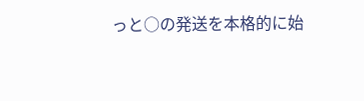っと○の発送を本格的に始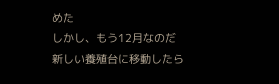めた
しかし、もう12月なのだ
新しい養殖台に移動したら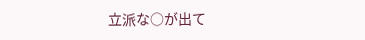立派な○が出て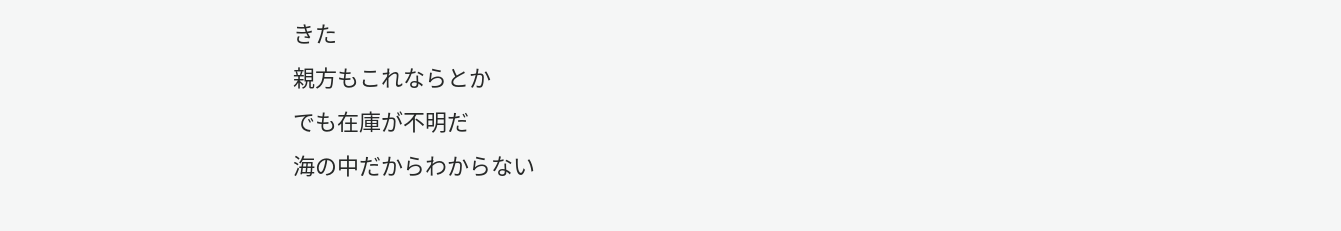きた
親方もこれならとか
でも在庫が不明だ
海の中だからわからない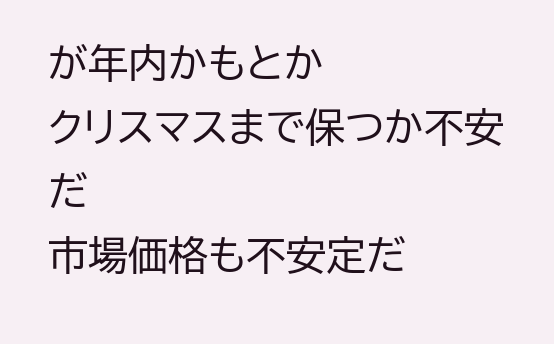が年内かもとか
クリスマスまで保つか不安だ
市場価格も不安定だ